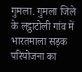गुमला. गुमला जिले के लट्ठाटोली गांव में भारतमाला सड़क परियोजना का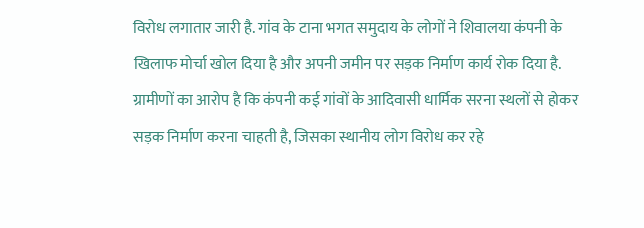विरोध लगातार जारी है. गांव के टाना भगत समुदाय के लोगों ने शिवालया कंपनी के खिलाफ मोर्चा खोल दिया है और अपनी जमीन पर सड़क निर्माण कार्य रोक दिया है. ग्रामीणों का आरोप है कि कंपनी कई गांवों के आदिवासी धार्मिक सरना स्थलों से होकर सड़क निर्माण करना चाहती है, जिसका स्थानीय लोग विरोध कर रहे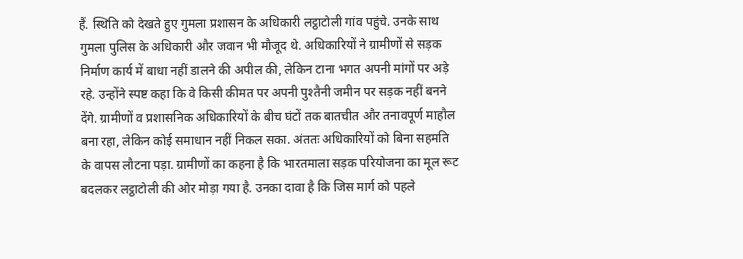हैं. स्थिति को देखते हुए गुमला प्रशासन के अधिकारी लट्ठाटोली गांव पहुंचे. उनके साथ गुमला पुलिस के अधिकारी और जवान भी मौजूद थे. अधिकारियों ने ग्रामीणों से सड़क निर्माण कार्य में बाधा नहीं डालने की अपील की, लेकिन टाना भगत अपनी मांगों पर अड़े रहे. उन्होंने स्पष्ट कहा कि वे किसी कीमत पर अपनी पुश्तैनी जमीन पर सड़क नहीं बनने देंगे. ग्रामीणों व प्रशासनिक अधिकारियों के बीच घंटों तक बातचीत और तनावपूर्ण माहौल बना रहा, लेकिन कोई समाधान नहीं निकल सका. अंततः अधिकारियों को बिना सहमति के वापस लौटना पड़ा. ग्रामीणों का कहना है कि भारतमाला सड़क परियोजना का मूल रूट बदलकर लट्ठाटोली की ओर मोड़ा गया है. उनका दावा है कि जिस मार्ग को पहले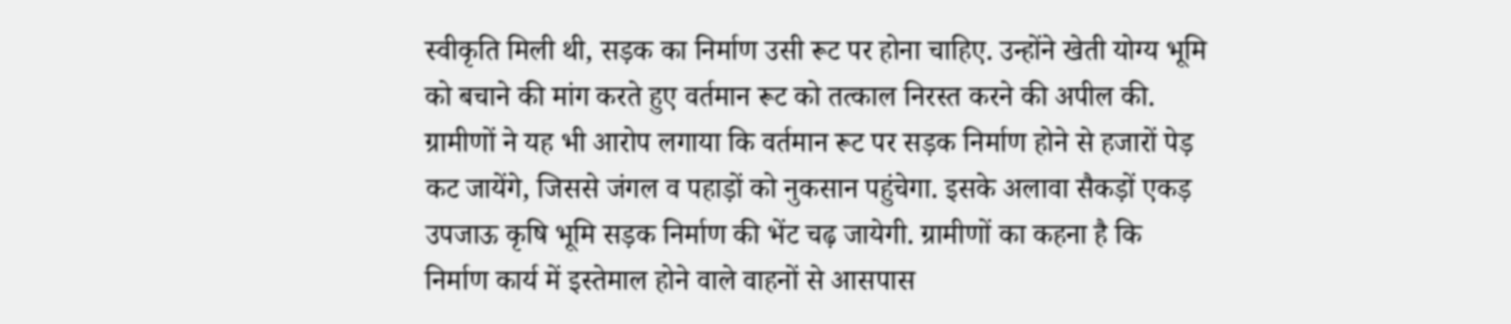स्वीकृति मिली थी, सड़क का निर्माण उसी रूट पर होना चाहिए. उन्होंने खेती योग्य भूमि को बचाने की मांग करते हुए वर्तमान रूट को तत्काल निरस्त करने की अपील की. ग्रामीणों ने यह भी आरोप लगाया कि वर्तमान रूट पर सड़क निर्माण होने से हजारों पेड़ कट जायेंगे, जिससे जंगल व पहाड़ों को नुकसान पहुंचेगा. इसके अलावा सैकड़ों एकड़ उपजाऊ कृषि भूमि सड़क निर्माण की भेंट चढ़ जायेगी. ग्रामीणों का कहना है कि निर्माण कार्य में इस्तेमाल होने वाले वाहनों से आसपास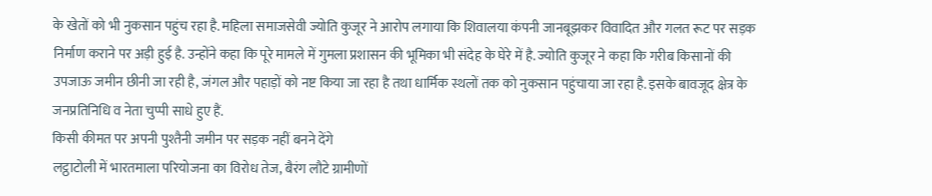के खेतों को भी नुकसान पहुंच रहा है. महिला समाजसेवी ज्योति कुजूर ने आरोप लगाया कि शिवालया कंपनी जानबूझकर विवादित और गलत रूट पर सड़क निर्माण कराने पर अड़ी हुई है. उन्होंने कहा कि पूरे मामले में गुमला प्रशासन की भूमिका भी संदेह के घेरे में है. ज्योति कुजूर ने कहा कि गरीब किसानों की उपजाऊ जमीन छीनी जा रही है, जंगल और पहाड़ों को नष्ट किया जा रहा है तथा धार्मिक स्थलों तक को नुकसान पहुंचाया जा रहा है. इसके बावजूद क्षेत्र के जनप्रतिनिधि व नेता चुप्पी साधे हुए हैं.
किसी कीमत पर अपनी पुश्तैनी जमीन पर सड़क नहीं बनने देंगे
लट्ठाटोली में भारतमाला परियोजना का विरोध तेज, बैरंग लौटे ग्रामीणों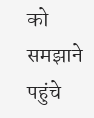को समझाने पहुंचे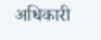अधिकारी